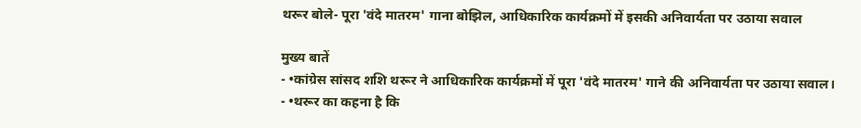थरूर बोले- पूरा 'वंदे मातरम' गाना बोझिल, आधिकारिक कार्यक्रमों में इसकी अनिवार्यता पर उठाया सवाल

मुख्य बातें
- •कांग्रेस सांसद शशि थरूर ने आधिकारिक कार्यक्रमों में पूरा 'वंदे मातरम' गाने की अनिवार्यता पर उठाया सवाल।
- •थरूर का कहना है कि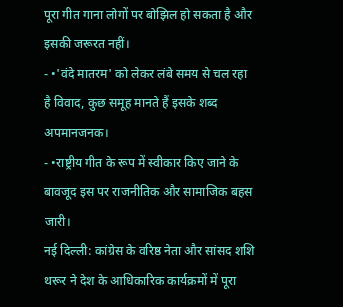पूरा गीत गाना लोगों पर बोझिल हो सकता है और इसकी जरूरत नहीं।
- •'वंदे मातरम' को लेकर लंबे समय से चल रहा है विवाद, कुछ समूह मानते हैं इसके शब्द अपमानजनक।
- •राष्ट्रीय गीत के रूप में स्वीकार किए जाने के बावजूद इस पर राजनीतिक और सामाजिक बहस जारी।
नई दिल्ली: कांग्रेस के वरिष्ठ नेता और सांसद शशि थरूर ने देश के आधिकारिक कार्यक्रमों में पूरा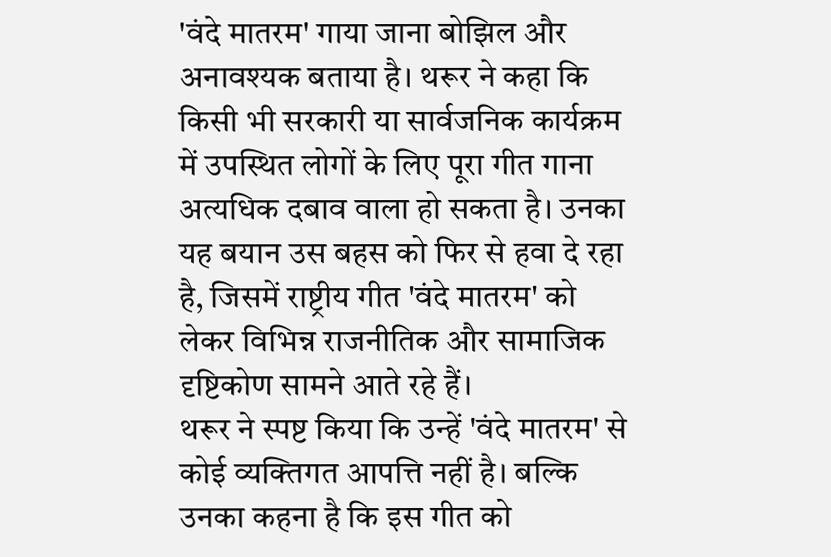'वंदे मातरम' गाया जाना बोझिल और अनावश्यक बताया है। थरूर ने कहा कि किसी भी सरकारी या सार्वजनिक कार्यक्रम में उपस्थित लोगों के लिए पूरा गीत गाना अत्यधिक दबाव वाला हो सकता है। उनका यह बयान उस बहस को फिर से हवा दे रहा है, जिसमें राष्ट्रीय गीत 'वंदे मातरम' को लेकर विभिन्न राजनीतिक और सामाजिक दृष्टिकोण सामने आते रहे हैं।
थरूर ने स्पष्ट किया कि उन्हें 'वंदे मातरम' से कोई व्यक्तिगत आपत्ति नहीं है। बल्कि उनका कहना है कि इस गीत को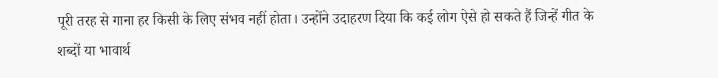पूरी तरह से गाना हर किसी के लिए संभव नहीं होता। उन्होंने उदाहरण दिया कि कई लोग ऐसे हो सकते हैं जिन्हें गीत के शब्दों या भावार्थ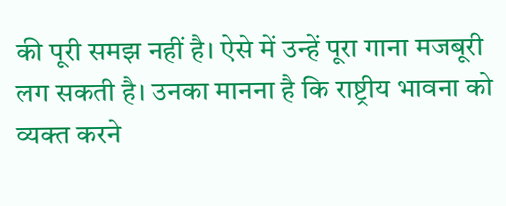की पूरी समझ नहीं है। ऐसे में उन्हें पूरा गाना मजबूरी लग सकती है। उनका मानना है कि राष्ट्रीय भावना को व्यक्त करने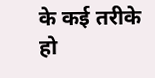के कई तरीके हो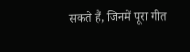सकते हैं, जिनमें पूरा गीत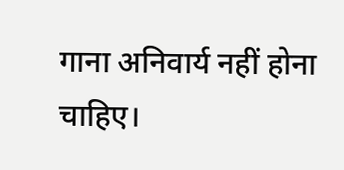गाना अनिवार्य नहीं होना चाहिए।